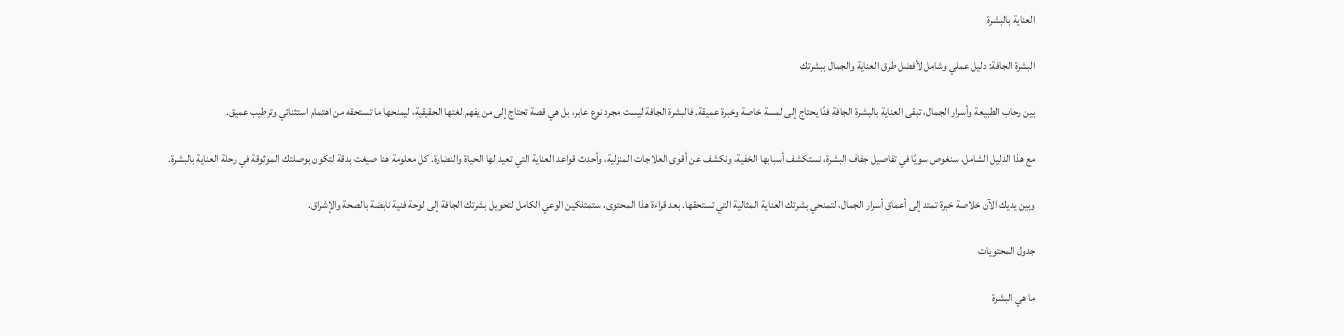العناية بالبشرة

البشرة الجافة: دليل عملي وشامل لأفضل طرق العناية والجمال ببشرتك

بين رحاب الطبيعة وأسرار الجمال، تبقى العناية بالبشرة الجافة فنًا يحتاج إلى لمسة خاصة وخبرة عميقة. فالبشرة الجافة ليست مجرد نوع عابر، بل هي قصة تحتاج إلى من يفهم لغتها الحقيقية، ليمنحها ما تستحقه من اهتمام استثنائي وترطيب عميق.

مع هذا الدليل الشامل، سنغوص سويًا في تفاصيل جفاف البشرة، نستكشف أسبابها الخفية، ونكشف عن أقوى العلاجات المنزلية، وأحدث قواعد العناية التي تعيد لها الحياة والنضارة. كل معلومة هنا صيغت بدقة لتكون بوصلتك الموثوقة في رحلة العناية بالبشرة.

وبين يديك الآن خلاصة خبرة تمتد إلى أعماق أسرار الجمال، لتمنحي بشرتك العناية المثالية التي تستحقها. بعد قراءة هذا المحتوى، ستمتلكين الوعي الكامل لتحويل بشرتك الجافة إلى لوحة فنية نابضة بالصحة والإشراق.

جدول المحتويات

ما هي البشرة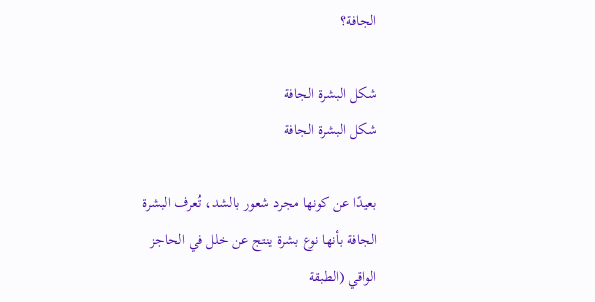الجافة؟

شكل البشرة الجافة
شكل البشرة الجافة

بعيدًا عن كونها مجرد شعور بالشد، تُعرف البشرة الجافة بأنها نوع بشرة ينتج عن خلل في الحاجز الواقي (الطبقة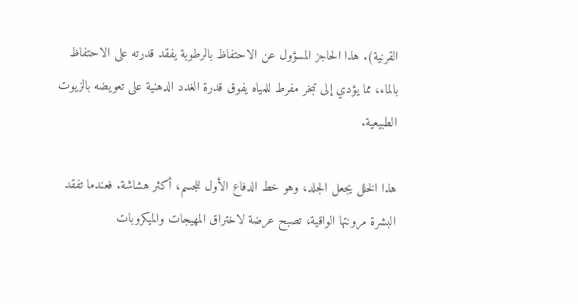القرنية). هذا الحاجز المسؤول عن الاحتفاظ بالرطوبة يفقد قدرته على الاحتفاظ بالماء، مما يؤدي إلى تبخر مفرط للمياه يفوق قدرة الغدد الدهنية على تعويضه بالزيوت الطبيعية.

هذا الخلل يجعل الجلد، وهو خط الدفاع الأول للجسم، أكثر هشاشة. فعندما تفقد البشرة مرونتها الواقية، تصبح عرضة لاختراق المهيجات والميكروبات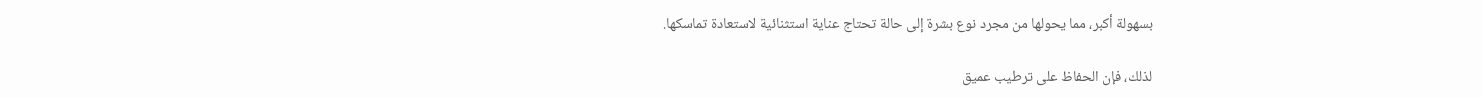بسهولة أكبر، مما يحولها من مجرد نوع بشرة إلى حالة تحتاج عناية استثنائية لاستعادة تماسكها.

لذلك، فإن الحفاظ على ترطيب عميق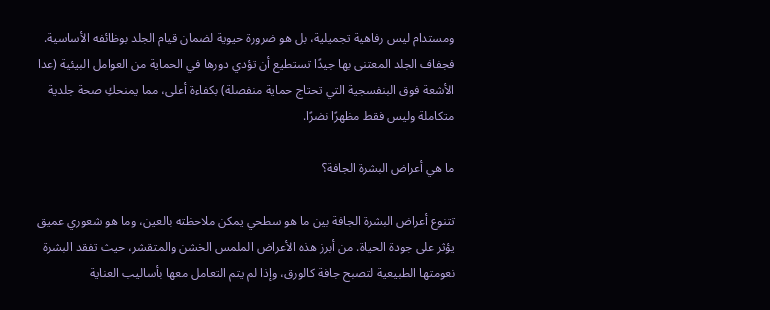ومستدام ليس رفاهية تجميلية، بل هو ضرورة حيوية لضمان قيام الجلد بوظائفه الأساسية. فجفاف الجلد المعتنى بها جيدًا تستطيع أن تؤدي دورها في الحماية من العوامل البيئية (عدا الأشعة فوق البنفسجية التي تحتاج حماية منفصلة) بكفاءة أعلى، مما يمنحكِ صحة جلدية متكاملة وليس فقط مظهرًا نضرًا.

ما هي أعراض البشرة الجافة؟

تتنوع أعراض البشرة الجافة بين ما هو سطحي يمكن ملاحظته بالعين، وما هو شعوري عميق يؤثر على جودة الحياة. من أبرز هذه الأعراض الملمس الخشن والمتقشر، حيث تفقد البشرة نعومتها الطبيعية لتصبح جافة كالورق، وإذا لم يتم التعامل معها بأساليب العناية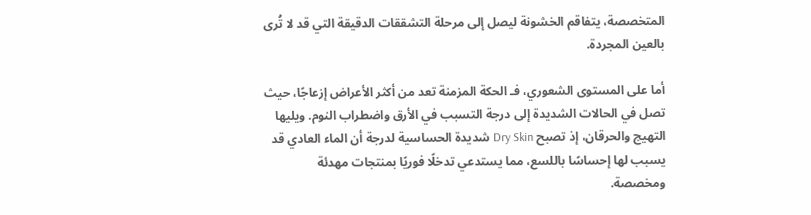المتخصصة، يتفاقم الخشونة ليصل إلى مرحلة التشققات الدقيقة التي قد لا تُرى بالعين المجردة.

أما على المستوى الشعوري، فـ الحكة المزمنة تعد من أكثر الأعراض إزعاجًا، حيث تصل في الحالات الشديدة إلى درجة التسبب في الأرق واضطراب النوم. ويليها التهيج والحرقان، إذ تصبح Dry Skin شديدة الحساسية لدرجة أن الماء العادي قد يسبب لها إحساسًا باللسع، مما يستدعي تدخلًا فوريًا بمنتجات مهدئة ومخصصة.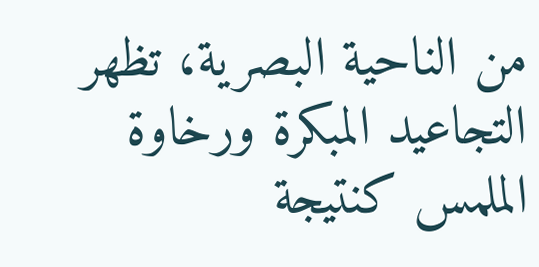من الناحية البصرية، تظهر التجاعيد المبكرة ورخاوة الملمس كنتيجة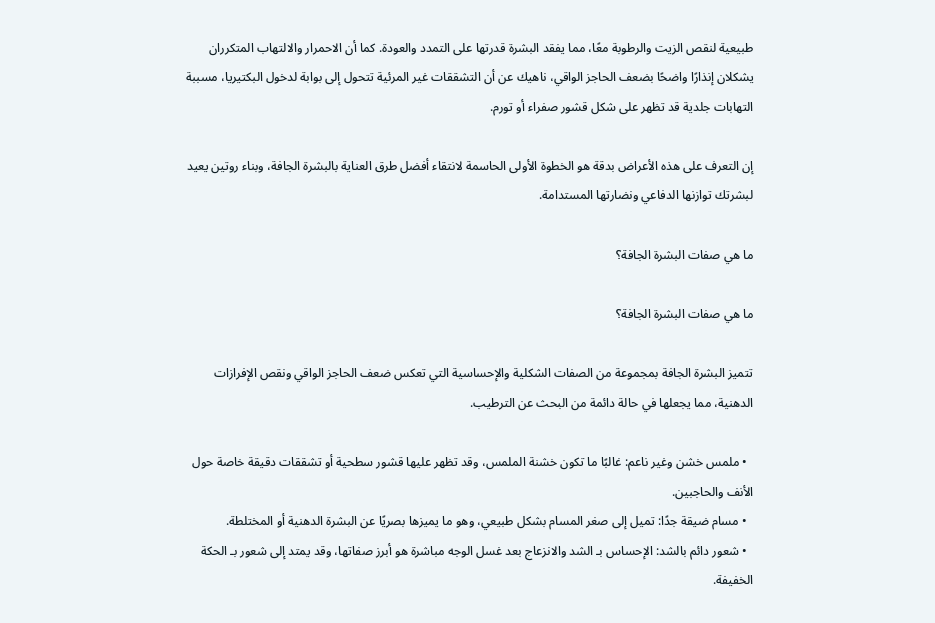طبيعية لنقص الزيت والرطوبة معًا، مما يفقد البشرة قدرتها على التمدد والعودة. كما أن الاحمرار والالتهاب المتكرران يشكلان إنذارًا واضحًا بضعف الحاجز الواقي، ناهيك عن أن التشققات غير المرئية تتحول إلى بوابة لدخول البكتيريا، مسببة التهابات جلدية قد تظهر على شكل قشور صفراء أو تورم.

إن التعرف على هذه الأعراض بدقة هو الخطوة الأولى الحاسمة لانتقاء أفضل طرق العناية بالبشرة الجافة، وبناء روتين يعيد لبشرتك توازنها الدفاعي ونضارتها المستدامة.

ما هي صفات البشرة الجافة؟

ما هي صفات البشرة الجافة؟

تتميز البشرة الجافة بمجموعة من الصفات الشكلية والإحساسية التي تعكس ضعف الحاجز الواقي ونقص الإفرازات الدهنية، مما يجعلها في حالة دائمة من البحث عن الترطيب.

  • ملمس خشن وغير ناعم: غالبًا ما تكون خشنة الملمس، وقد تظهر عليها قشور سطحية أو تشققات دقيقة خاصة حول الأنف والحاجبين.
  • مسام ضيقة جدًا: تميل إلى صغر المسام بشكل طبيعي، وهو ما يميزها بصريًا عن البشرة الدهنية أو المختلطة.
  • شعور دائم بالشد: الإحساس بـ الشد والانزعاج بعد غسل الوجه مباشرة هو أبرز صفاتها، وقد يمتد إلى شعور بـ الحكة الخفيفة.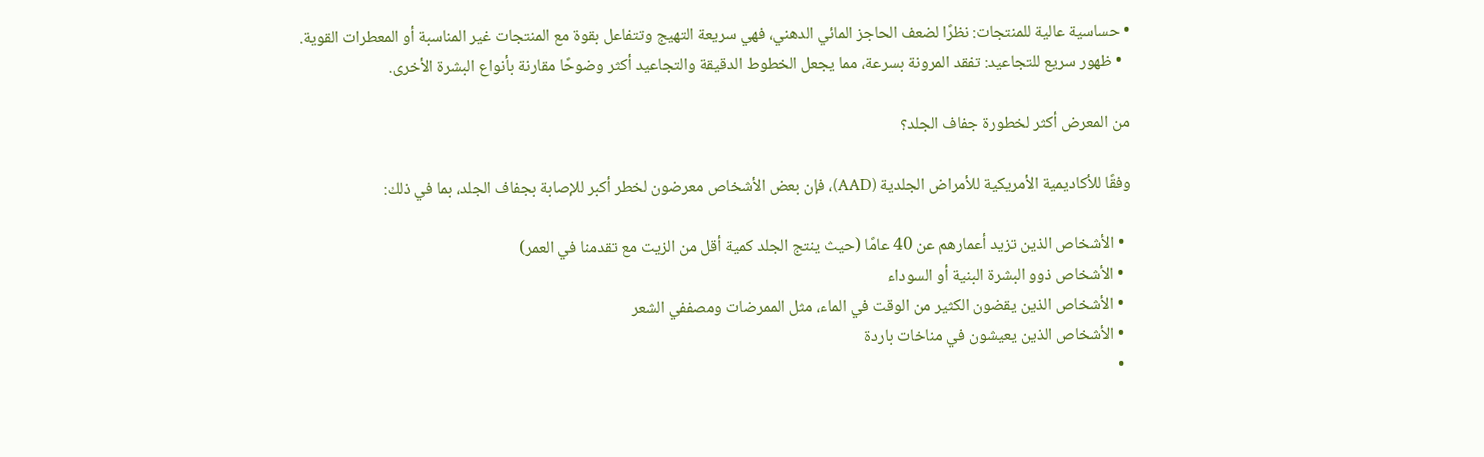• حساسية عالية للمنتجات: نظرًا لضعف الحاجز المائي الدهني، فهي سريعة التهيج وتتفاعل بقوة مع المنتجات غير المناسبة أو المعطرات القوية.
  • ظهور سريع للتجاعيد: تفقد المرونة بسرعة، مما يجعل الخطوط الدقيقة والتجاعيد أكثر وضوحًا مقارنة بأنواع البشرة الأخرى.

من المعرض أكثر لخطورة جفاف الجلد؟

وفقًا للأكاديمية الأمريكية للأمراض الجلدية (AAD)، فإن بعض الأشخاص معرضون لخطر أكبر للإصابة بجفاف الجلد، بما في ذلك:

  • الأشخاص الذين تزيد أعمارهم عن 40 عامًا (حيث ينتج الجلد كمية أقل من الزيت مع تقدمنا في العمر)
  • الأشخاص ذوو البشرة البنية أو السوداء
  • الأشخاص الذين يقضون الكثير من الوقت في الماء، مثل الممرضات ومصففي الشعر
  • الأشخاص الذين يعيشون في مناخات باردة
  •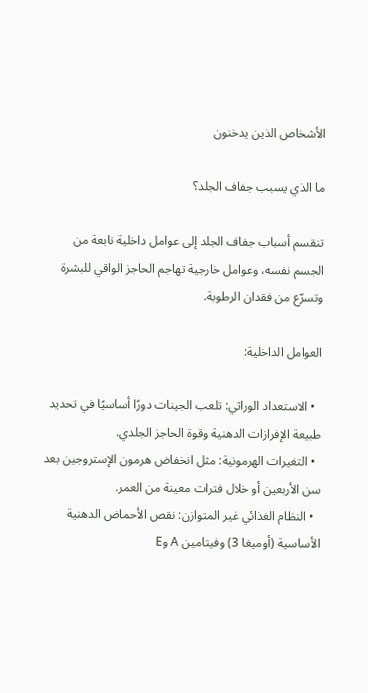الأشخاص الذين يدخنون

ما الذي يسبب جفاف الجلد؟

تنقسم أسباب جفاف الجلد إلى عوامل داخلية نابعة من الجسم نفسه، وعوامل خارجية تهاجم الحاجز الواقي للبشرة وتسرّع من فقدان الرطوبة.

العوامل الداخلية:

  • الاستعداد الوراثي: تلعب الجينات دورًا أساسيًا في تحديد طبيعة الإفرازات الدهنية وقوة الحاجز الجلدي.
  • التغيرات الهرمونية: مثل انخفاض هرمون الإستروجين بعد سن الأربعين أو خلال فترات معينة من العمر.
  • النظام الغذائي غير المتوازن: نقص الأحماض الدهنية الأساسية (أوميغا 3) وفيتامين A وE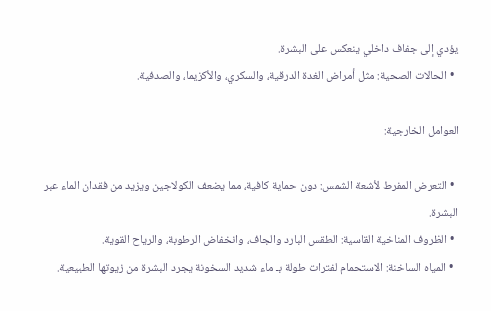يؤدي إلى جفاف داخلي ينعكس على البشرة.
  • الحالات الصحية: مثل أمراض الغدة الدرقية، والسكري، والأكزيما، والصدفية.

العوامل الخارجية:

  • التعرض المفرط لأشعة الشمس: دون حماية كافية، مما يضعف الكولاجين ويزيد من فقدان الماء عبر البشرة.
  • الظروف المناخية القاسية: الطقس البارد والجاف، وانخفاض الرطوبة، والرياح القوية.
  • المياه الساخنة: الاستحمام لفترات طولة بـ ماء شديد السخونة يجرد البشرة من زيوتها الطبيعية.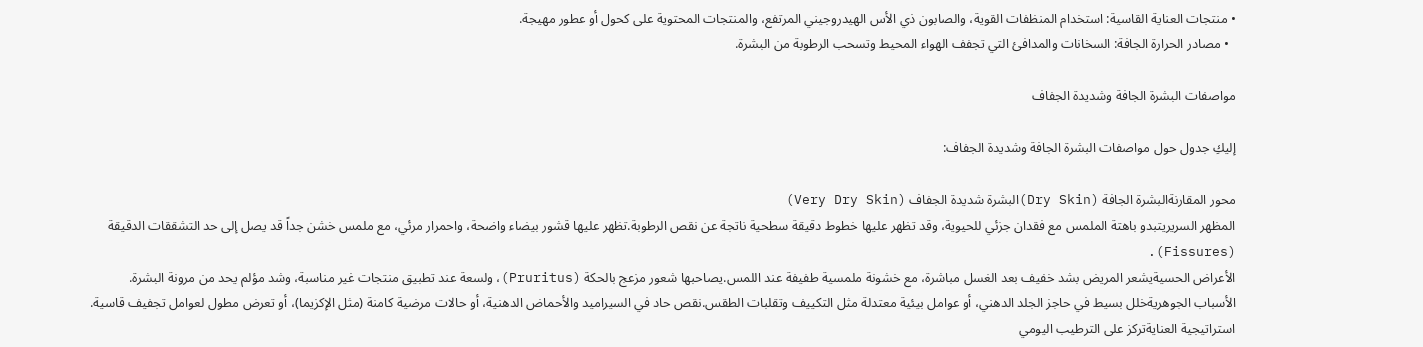• منتجات العناية القاسية: استخدام المنظفات القوية، والصابون ذي الأس الهيدروجيني المرتفع، والمنتجات المحتوية على كحول أو عطور مهيجة.
  • مصادر الحرارة الجافة: السخانات والمدافئ التي تجفف الهواء المحيط وتسحب الرطوبة من البشرة.

مواصفات البشرة الجافة وشديدة الجفاف

إليكِ جدول حول مواصفات البشرة الجافة وشديدة الجفاف:

محور المقارنةالبشرة الجافة (Dry Skin)البشرة شديدة الجفاف (Very Dry Skin)
المظهر السريريتبدو باهتة الملمس مع فقدان جزئي للحيوية، وقد تظهر عليها خطوط دقيقة سطحية ناتجة عن نقص الرطوبة.تظهر عليها قشور بيضاء واضحة، واحمرار مرئي، مع ملمس خشن جداً قد يصل إلى حد التشققات الدقيقة (Fissures).
الأعراض الحسيةيشعر المريض بشد خفيف بعد الغسل مباشرة، مع خشونة ملمسية طفيفة عند اللمس.يصاحبها شعور مزعج بالحكة (Pruritus)، ولسعة عند تطبيق منتجات غير مناسبة، وشد مؤلم يحد من مرونة البشرة.
الأسباب الجوهريةخلل بسيط في حاجز الجلد الدهني، أو عوامل بيئية معتدلة مثل التكييف وتقلبات الطقس.نقص حاد في السيراميد والأحماض الدهنية، أو حالات مرضية كامنة (مثل الإكزيما)، أو تعرض مطول لعوامل تجفيف قاسية.
استراتيجية العنايةتركز على الترطيب اليومي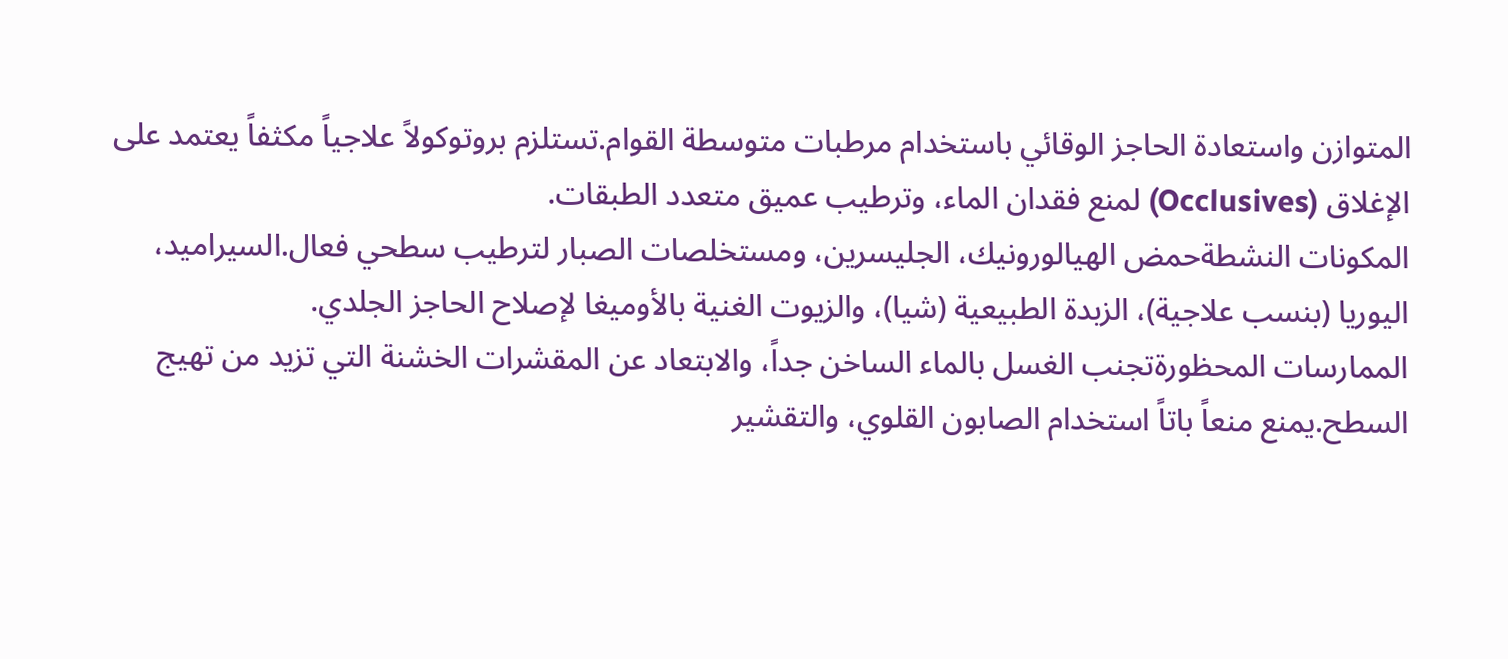المتوازن واستعادة الحاجز الوقائي باستخدام مرطبات متوسطة القوام.تستلزم بروتوكولاً علاجياً مكثفاً يعتمد على الإغلاق (Occlusives) لمنع فقدان الماء، وترطيب عميق متعدد الطبقات.
المكونات النشطةحمض الهيالورونيك، الجليسرين، ومستخلصات الصبار لترطيب سطحي فعال.السيراميد، اليوريا (بنسب علاجية)، الزبدة الطبيعية (شيا)، والزيوت الغنية بالأوميغا لإصلاح الحاجز الجلدي.
الممارسات المحظورةتجنب الغسل بالماء الساخن جداً، والابتعاد عن المقشرات الخشنة التي تزيد من تهيج السطح.يمنع منعاً باتاً استخدام الصابون القلوي، والتقشير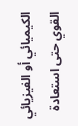الكيميائي أو الفيزيائي القوي حتى استعادة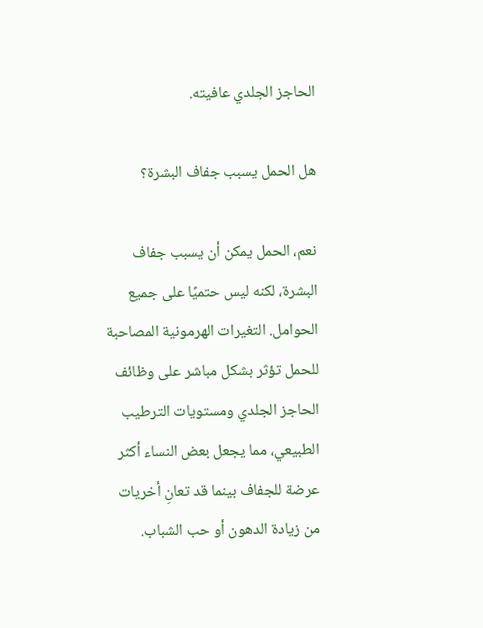الحاجز الجلدي عافيته.

هل الحمل يسبب جفاف البشرة؟

نعم، الحمل يمكن أن يسبب جفاف البشرة، لكنه ليس حتميًا على جميع الحوامل. التغيرات الهرمونية المصاحبة للحمل تؤثر بشكل مباشر على وظائف الحاجز الجلدي ومستويات الترطيب الطبيعي، مما يجعل بعض النساء أكثر عرضة للجفاف بينما قد تعانِ أخريات من زيادة الدهون أو حب الشباب.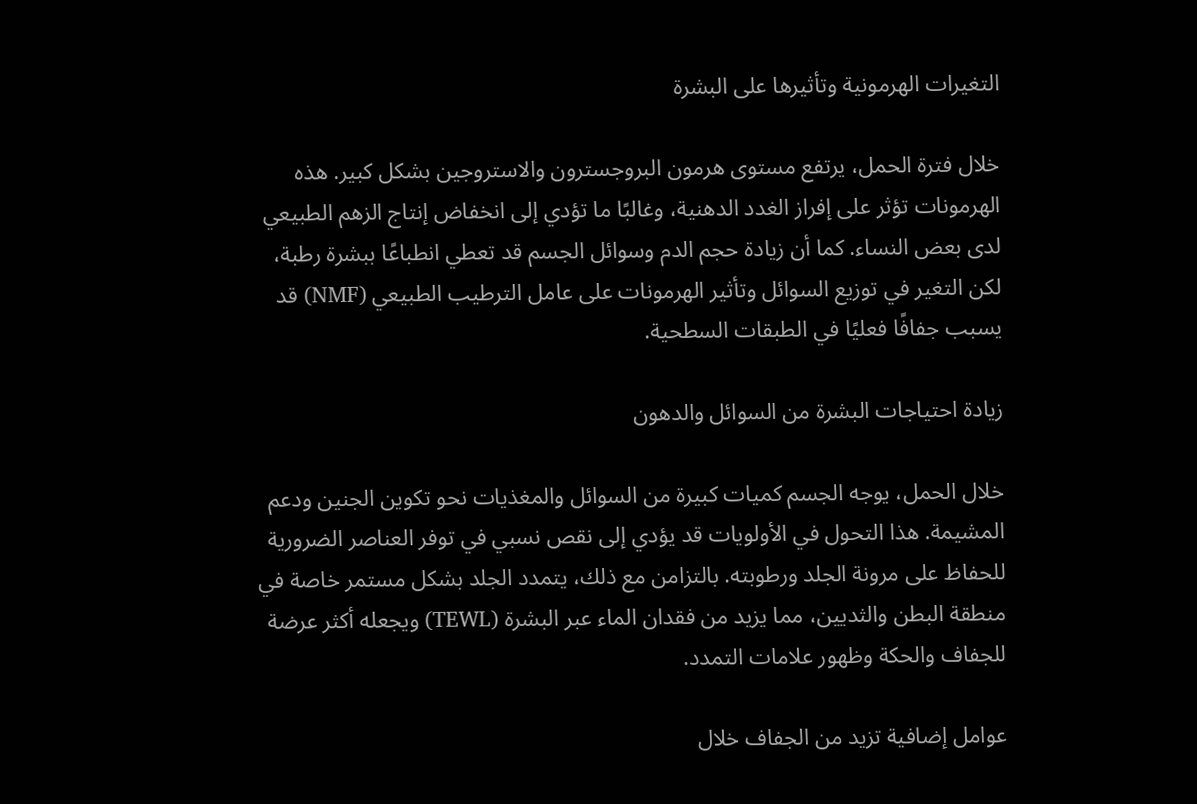التغيرات الهرمونية وتأثيرها على البشرة

خلال فترة الحمل، يرتفع مستوى هرمون البروجسترون والاستروجين بشكل كبير. هذه الهرمونات تؤثر على إفراز الغدد الدهنية، وغالبًا ما تؤدي إلى انخفاض إنتاج الزهم الطبيعي لدى بعض النساء. كما أن زيادة حجم الدم وسوائل الجسم قد تعطي انطباعًا ببشرة رطبة، لكن التغير في توزيع السوائل وتأثير الهرمونات على عامل الترطيب الطبيعي (NMF) قد يسبب جفافًا فعليًا في الطبقات السطحية.

زيادة احتياجات البشرة من السوائل والدهون

خلال الحمل، يوجه الجسم كميات كبيرة من السوائل والمغذيات نحو تكوين الجنين ودعم المشيمة. هذا التحول في الأولويات قد يؤدي إلى نقص نسبي في توفر العناصر الضرورية للحفاظ على مرونة الجلد ورطوبته. بالتزامن مع ذلك، يتمدد الجلد بشكل مستمر خاصة في منطقة البطن والثديين، مما يزيد من فقدان الماء عبر البشرة (TEWL) ويجعله أكثر عرضة للجفاف والحكة وظهور علامات التمدد.

عوامل إضافية تزيد من الجفاف خلال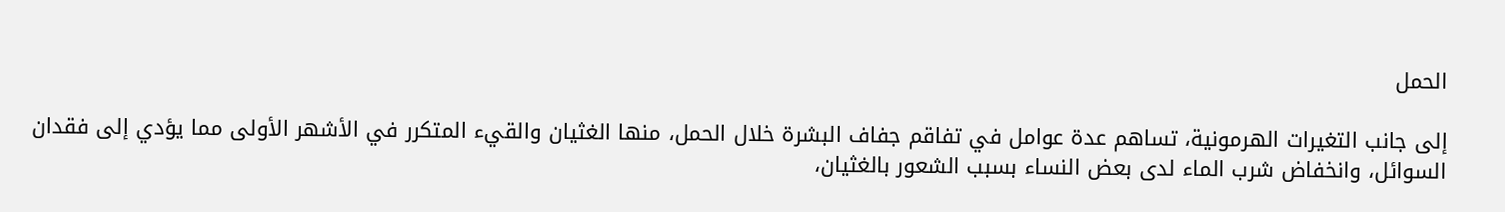الحمل

إلى جانب التغيرات الهرمونية، تساهم عدة عوامل في تفاقم جفاف البشرة خلال الحمل، منها الغثيان والقيء المتكرر في الأشهر الأولى مما يؤدي إلى فقدان السوائل، وانخفاض شرب الماء لدى بعض النساء بسبب الشعور بالغثيان،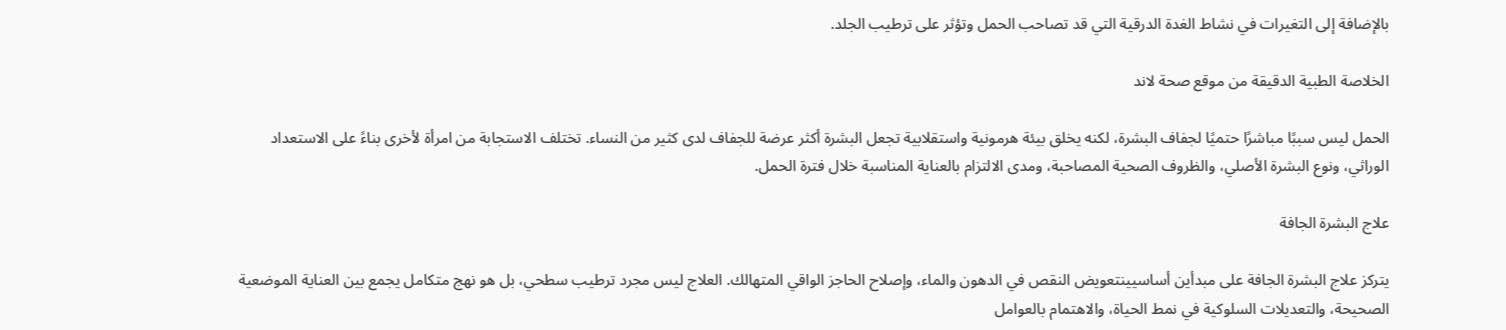بالإضافة إلى التغيرات في نشاط الغدة الدرقية التي قد تصاحب الحمل وتؤثر على ترطيب الجلد.

الخلاصة الطبية الدقيقة من موقع صحة لاند

الحمل ليس سببًا مباشرًا حتميًا لجفاف البشرة، لكنه يخلق بيئة هرمونية واستقلابية تجعل البشرة أكثر عرضة للجفاف لدى كثير من النساء. تختلف الاستجابة من امرأة لأخرى بناءً على الاستعداد الوراثي، ونوع البشرة الأصلي، والظروف الصحية المصاحبة، ومدى الالتزام بالعناية المناسبة خلال فترة الحمل.

علاج البشرة الجافة

يتركز علاج البشرة الجافة على مبدأين أساسيينتعويض النقص في الدهون والماء، وإصلاح الحاجز الواقي المتهالك. العلاج ليس مجرد ترطيب سطحي، بل هو نهج متكامل يجمع بين العناية الموضعية الصحيحة، والتعديلات السلوكية في نمط الحياة، والاهتمام بالعوامل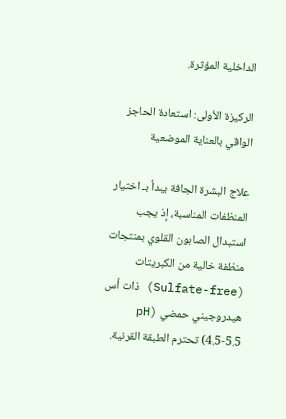الداخلية المؤثرة.

الركيزة الأولى: استعادة الحاجز الواقي بالعناية الموضعية

علاج البشرة الجافة يبدأ بـ اختيار المنظفات المناسبة، إذ يجب استبدال الصابون القلوي بمنتجات منظفة خالية من الكبريتات (Sulfate-free) ذات أس هيدروجيني حمضي (pH 4.5-5.5) تحترم الطبقة القرنية.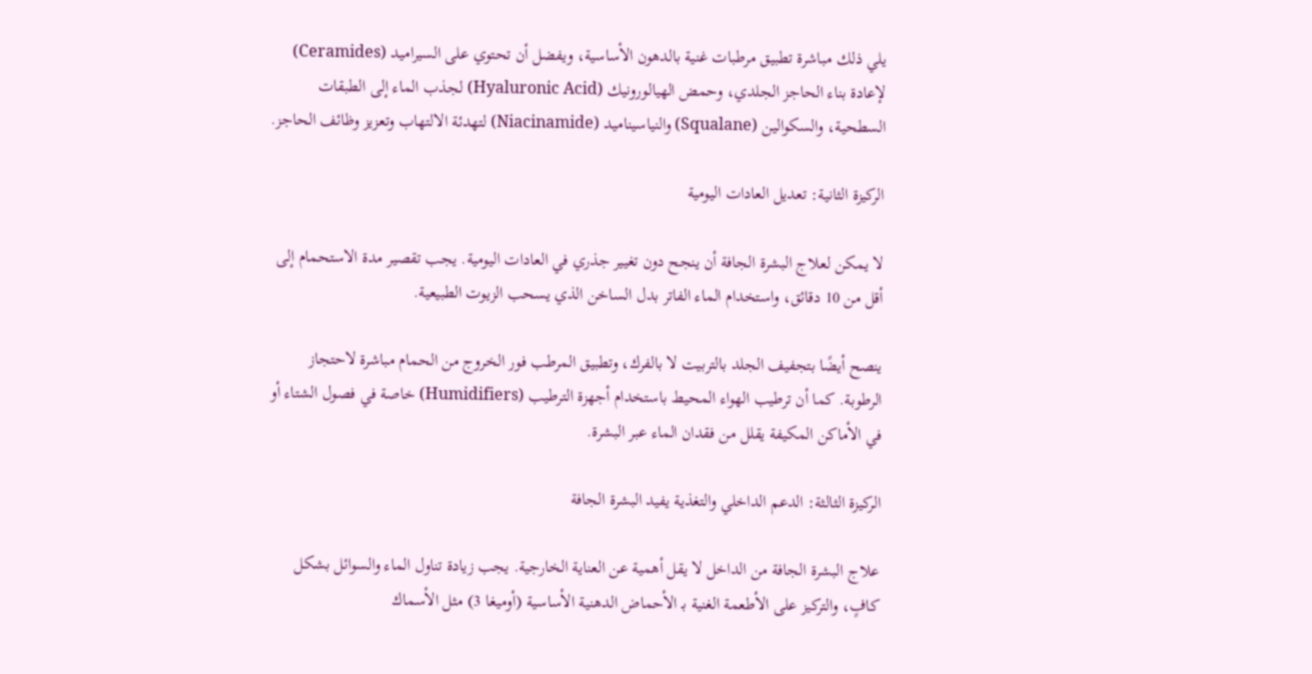يلي ذلك مباشرة تطبيق مرطبات غنية بالدهون الأساسية، ويفضل أن تحتوي على السيراميد (Ceramides) لإعادة بناء الحاجز الجلدي، وحمض الهيالورونيك (Hyaluronic Acid) لجذب الماء إلى الطبقات السطحية، والسكوالين (Squalane) والنياسيناميد (Niacinamide) لتهدئة الالتهاب وتعزيز وظائف الحاجز.

الركيزة الثانية: تعديل العادات اليومية

لا يمكن لعلاج البشرة الجافة أن ينجح دون تغيير جذري في العادات اليومية. يجب تقصير مدة الاستحمام إلى أقل من 10 دقائق، واستخدام الماء الفاتر بدل الساخن الذي يسحب الزيوت الطبيعية.

ينصح أيضًا بتجفيف الجلد بالتربيت لا بالفرك، وتطبيق المرطب فور الخروج من الحمام مباشرة لاحتجاز الرطوبة. كما أن ترطيب الهواء المحيط باستخدام أجهزة الترطيب (Humidifiers) خاصة في فصول الشتاء أو في الأماكن المكيفة يقلل من فقدان الماء عبر البشرة.

الركيزة الثالثة: الدعم الداخلي والتغذية يفيد البشرة الجافة

علاج البشرة الجافة من الداخل لا يقل أهمية عن العناية الخارجية. يجب زيادة تناول الماء والسوائل بشكل كافٍ، والتركيز على الأطعمة الغنية بـ الأحماض الدهنية الأساسية (أوميغا 3) مثل الأسماك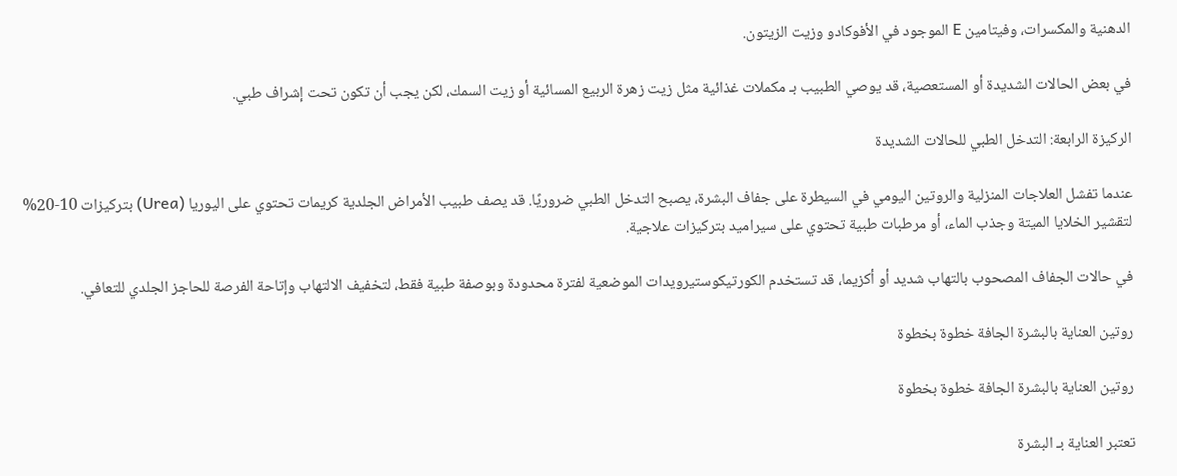الدهنية والمكسرات، وفيتامين E الموجود في الأفوكادو وزيت الزيتون.

في بعض الحالات الشديدة أو المستعصية، قد يوصي الطبيب بـ مكملات غذائية مثل زيت زهرة الربيع المسائية أو زيت السمك، لكن يجب أن تكون تحت إشراف طبي.

الركيزة الرابعة: التدخل الطبي للحالات الشديدة

عندما تفشل العلاجات المنزلية والروتين اليومي في السيطرة على جفاف البشرة، يصبح التدخل الطبي ضروريًا. قد يصف طبيب الأمراض الجلدية كريمات تحتوي على اليوريا (Urea) بتركيزات 10-20% لتقشير الخلايا الميتة وجذب الماء، أو مرطبات طبية تحتوي على سيراميد بتركيزات علاجية.

في حالات الجفاف المصحوب بالتهاب شديد أو أكزيما، قد تستخدم الكورتيكوستيرويدات الموضعية لفترة محدودة وبوصفة طبية فقط، لتخفيف الالتهاب وإتاحة الفرصة للحاجز الجلدي للتعافي.

روتين العناية بالبشرة الجافة خطوة بخطوة

روتين العناية بالبشرة الجافة خطوة بخطوة

تعتبر العناية بـ البشرة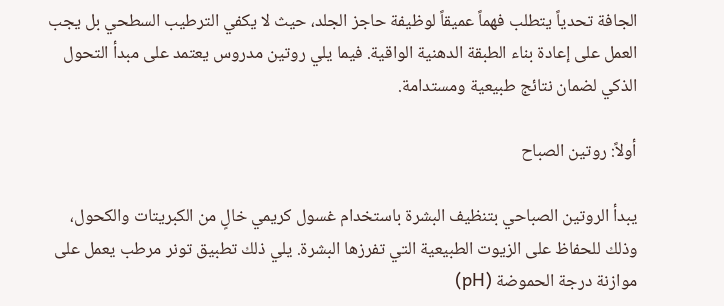الجافة تحدياً يتطلب فهماً عميقاً لوظيفة حاجز الجلد، حيث لا يكفي الترطيب السطحي بل يجب العمل على إعادة بناء الطبقة الدهنية الواقية. فيما يلي روتين مدروس يعتمد على مبدأ التحول الذكي لضمان نتائج طبيعية ومستدامة.

أولاً: روتين الصباح

يبدأ الروتين الصباحي بتنظيف البشرة باستخدام غسول كريمي خالٍ من الكبريتات والكحول، وذلك للحفاظ على الزيوت الطبيعية التي تفرزها البشرة. يلي ذلك تطبيق تونر مرطب يعمل على موازنة درجة الحموضة (pH)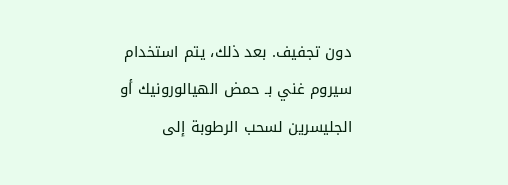دون تجفيف. بعد ذلك، يتم استخدام سيروم غني بـ حمض الهيالورونيك أو الجليسرين لسحب الرطوبة إلى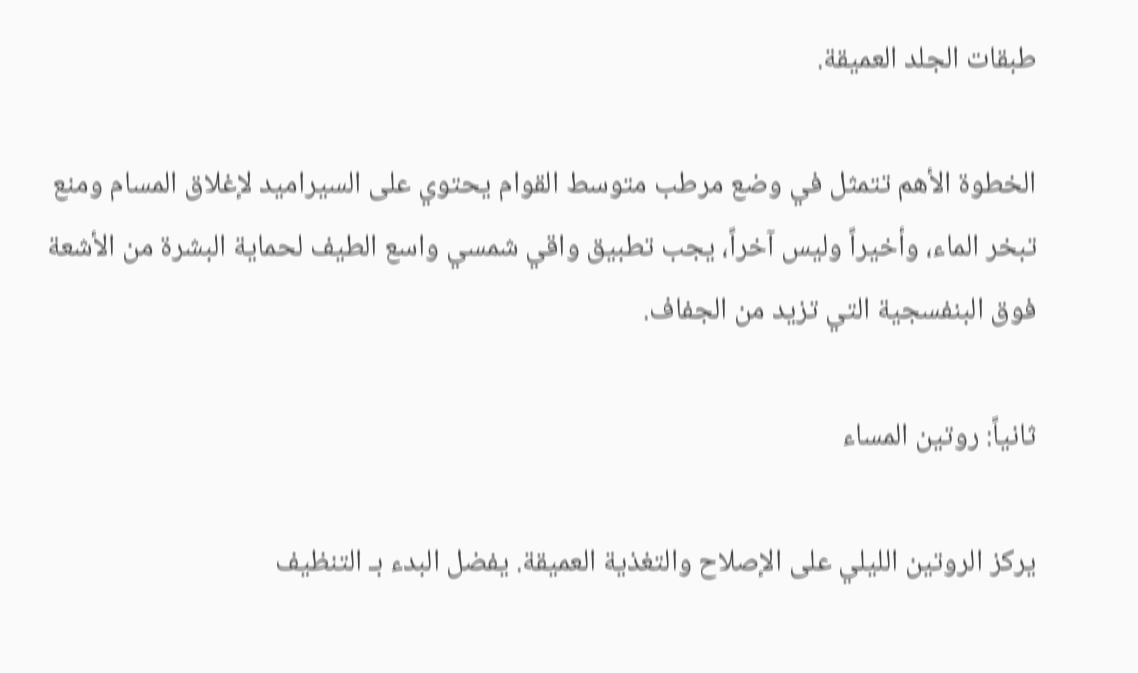طبقات الجلد العميقة.

الخطوة الأهم تتمثل في وضع مرطب متوسط القوام يحتوي على السيراميد لإغلاق المسام ومنع تبخر الماء، وأخيراً وليس آخراً، يجب تطبيق واقي شمسي واسع الطيف لحماية البشرة من الأشعة فوق البنفسجية التي تزيد من الجفاف.

ثانياً: روتين المساء

يركز الروتين الليلي على الإصلاح والتغذية العميقة. يفضل البدء بـ التنظيف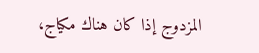المزدوج إذا كان هناك مكياج،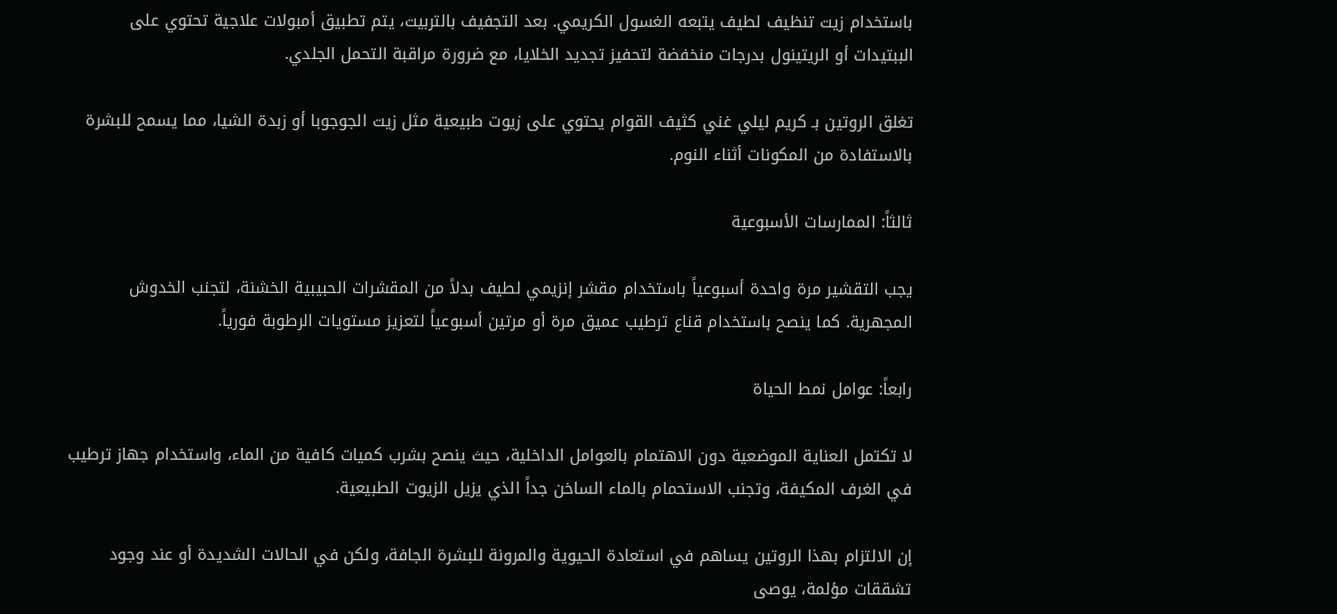باستخدام زيت تنظيف لطيف يتبعه الغسول الكريمي. بعد التجفيف بالتربيت، يتم تطبيق أمبولات علاجية تحتوي على الببتيدات أو الريتينول بدرجات منخفضة لتحفيز تجديد الخلايا، مع ضرورة مراقبة التحمل الجلدي.

تغلق الروتين بـ كريم ليلي غني كثيف القوام يحتوي على زيوت طبيعية مثل زيت الجوجوبا أو زبدة الشيا، مما يسمح للبشرة بالاستفادة من المكونات أثناء النوم.

ثالثاً: الممارسات الأسبوعية

يجب التقشير مرة واحدة أسبوعياً باستخدام مقشر إنزيمي لطيف بدلاً من المقشرات الحبيبية الخشنة، لتجنب الخدوش المجهرية. كما ينصح باستخدام قناع ترطيب عميق مرة أو مرتين أسبوعياً لتعزيز مستويات الرطوبة فورياً.

رابعاً: عوامل نمط الحياة

لا تكتمل العناية الموضعية دون الاهتمام بالعوامل الداخلية، حيث ينصح بشرب كميات كافية من الماء، واستخدام جهاز ترطيب في الغرف المكيفة، وتجنب الاستحمام بالماء الساخن جداً الذي يزيل الزيوت الطبيعية.

إن الالتزام بهذا الروتين يساهم في استعادة الحيوية والمرونة للبشرة الجافة، ولكن في الحالات الشديدة أو عند وجود تشققات مؤلمة، يوصى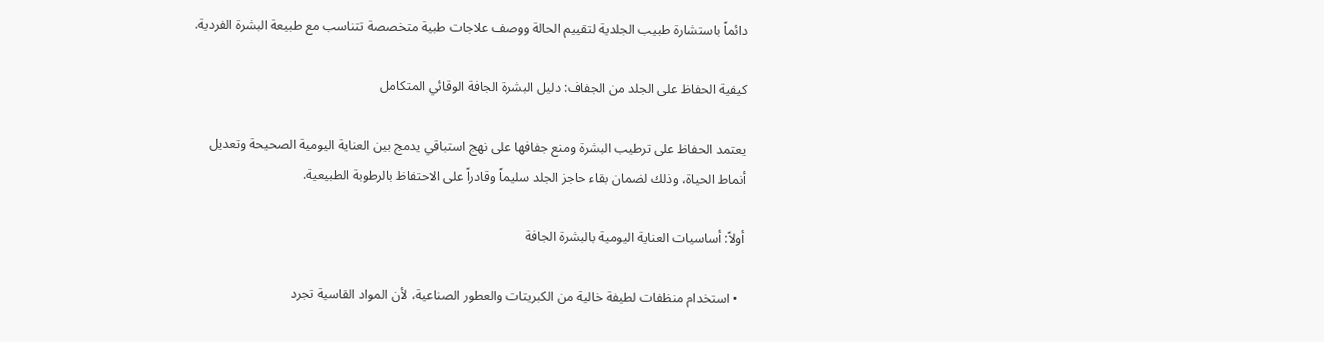دائماً باستشارة طبيب الجلدية لتقييم الحالة ووصف علاجات طبية متخصصة تتناسب مع طبيعة البشرة الفردية.

كيفية الحفاظ على الجلد من الجفاف: دليل البشرة الجافة الوقائي المتكامل

يعتمد الحفاظ على ترطيب البشرة ومنع جفافها على نهج استباقي يدمج بين العناية اليومية الصحيحة وتعديل أنماط الحياة، وذلك لضمان بقاء حاجز الجلد سليماً وقادراً على الاحتفاظ بالرطوبة الطبيعية.

أولاً: أساسيات العناية اليومية بالبشرة الجافة

  • استخدام منظفات لطيفة خالية من الكبريتات والعطور الصناعية، لأن المواد القاسية تجرد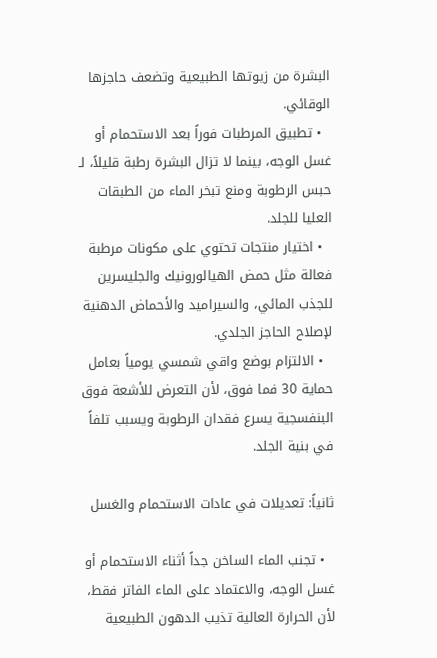البشرة من زيوتها الطبيعية وتضعف حاجزها الوقائي.
  • تطبيق المرطبات فوراً بعد الاستحمام أو غسل الوجه، بينما لا تزال البشرة رطبة قليلاً، لـ حبس الرطوبة ومنع تبخر الماء من الطبقات العليا للجلد.
  • اختيار منتجات تحتوي على مكونات مرطبة فعالة مثل حمض الهيالورونيك والجليسرين للجذب المائي، والسيراميد والأحماض الدهنية لإصلاح الحاجز الجلدي.
  • الالتزام بوضع واقي شمسي يومياً بعامل حماية 30 فما فوق، لأن التعرض للأشعة فوق البنفسجية يسرع فقدان الرطوبة ويسبب تلفاً في بنية الجلد.

ثانياً: تعديلات في عادات الاستحمام والغسل

  • تجنب الماء الساخن جداً أثناء الاستحمام أو غسل الوجه، والاعتماد على الماء الفاتر فقط، لأن الحرارة العالية تذيب الدهون الطبيعية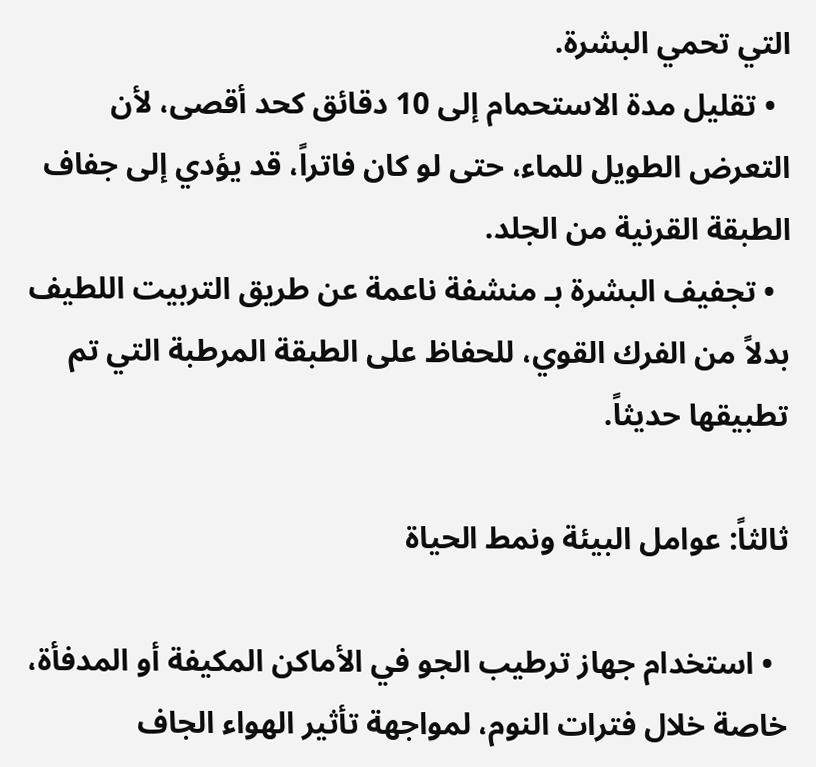التي تحمي البشرة.
  • تقليل مدة الاستحمام إلى 10 دقائق كحد أقصى، لأن التعرض الطويل للماء، حتى لو كان فاتراً، قد يؤدي إلى جفاف الطبقة القرنية من الجلد.
  • تجفيف البشرة بـ منشفة ناعمة عن طريق التربيت اللطيف بدلاً من الفرك القوي، للحفاظ على الطبقة المرطبة التي تم تطبيقها حديثاً.

ثالثاً: عوامل البيئة ونمط الحياة

  • استخدام جهاز ترطيب الجو في الأماكن المكيفة أو المدفأة، خاصة خلال فترات النوم، لمواجهة تأثير الهواء الجاف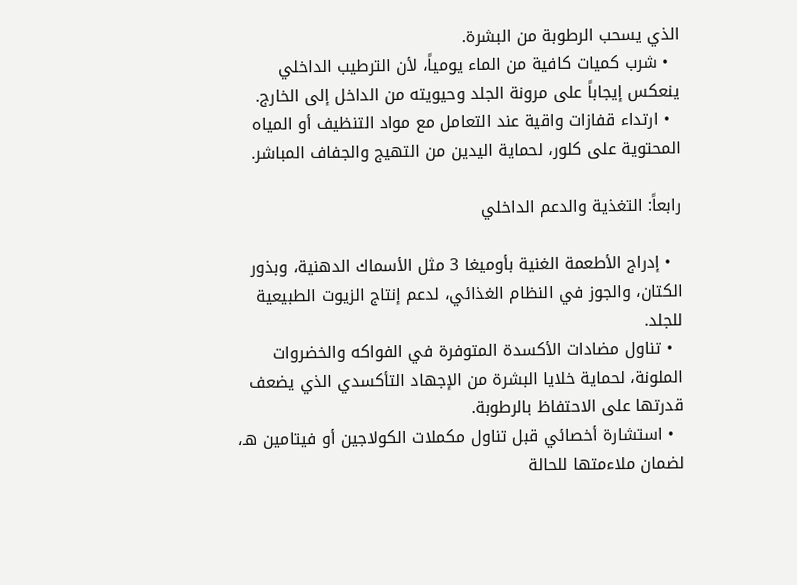الذي يسحب الرطوبة من البشرة.
  • شرب كميات كافية من الماء يومياً، لأن الترطيب الداخلي ينعكس إيجاباً على مرونة الجلد وحيويته من الداخل إلى الخارج.
  • ارتداء قفازات واقية عند التعامل مع مواد التنظيف أو المياه المحتوية على كلور، لحماية اليدين من التهيج والجفاف المباشر.

رابعاً: التغذية والدعم الداخلي

  • إدراج الأطعمة الغنية بأوميغا 3 مثل الأسماك الدهنية، وبذور الكتان، والجوز في النظام الغذائي، لدعم إنتاج الزيوت الطبيعية للجلد.
  • تناول مضادات الأكسدة المتوفرة في الفواكه والخضروات الملونة، لحماية خلايا البشرة من الإجهاد التأكسدي الذي يضعف قدرتها على الاحتفاظ بالرطوبة.
  • استشارة أخصائي قبل تناول مكملات الكولاجين أو فيتامين هـ، لضمان ملاءمتها للحالة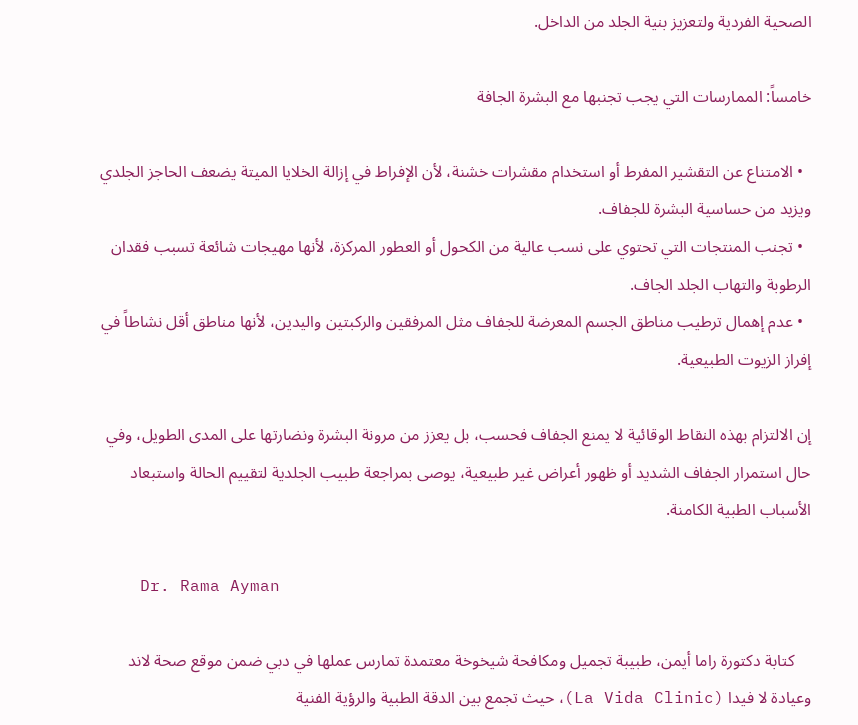الصحية الفردية ولتعزيز بنية الجلد من الداخل.

خامساً: الممارسات التي يجب تجنبها مع البشرة الجافة

  • الامتناع عن التقشير المفرط أو استخدام مقشرات خشنة، لأن الإفراط في إزالة الخلايا الميتة يضعف الحاجز الجلدي ويزيد من حساسية البشرة للجفاف.
  • تجنب المنتجات التي تحتوي على نسب عالية من الكحول أو العطور المركزة، لأنها مهيجات شائعة تسبب فقدان الرطوبة والتهاب الجلد الجاف.
  • عدم إهمال ترطيب مناطق الجسم المعرضة للجفاف مثل المرفقين والركبتين واليدين، لأنها مناطق أقل نشاطاً في إفراز الزيوت الطبيعية.

إن الالتزام بهذه النقاط الوقائية لا يمنع الجفاف فحسب، بل يعزز من مرونة البشرة ونضارتها على المدى الطويل، وفي حال استمرار الجفاف الشديد أو ظهور أعراض غير طبيعية، يوصى بمراجعة طبيب الجلدية لتقييم الحالة واستبعاد الأسباب الطبية الكامنة.

    Dr. Rama Ayman

    كتابة دكتورة راما أيمن، طبيبة تجميل ومكافحة شيخوخة معتمدة تمارس عملها في دبي ضمن موقع صحة لاند وعيادة لا فيدا (La Vida Clinic)، حيث تجمع بين الدقة الطبية والرؤية الفنية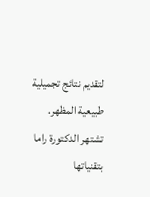لتقديم نتائج تجميلية طبيعية المظهر. تشتهر الدكتورة راما بتقنياتها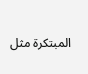المبتكرة مثل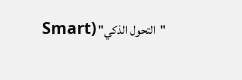"التحول الذكي" (Smart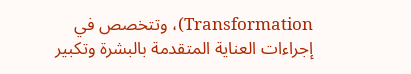Transformation)، وتتخصص في إجراءات العناية المتقدمة بالبشرة وتكبير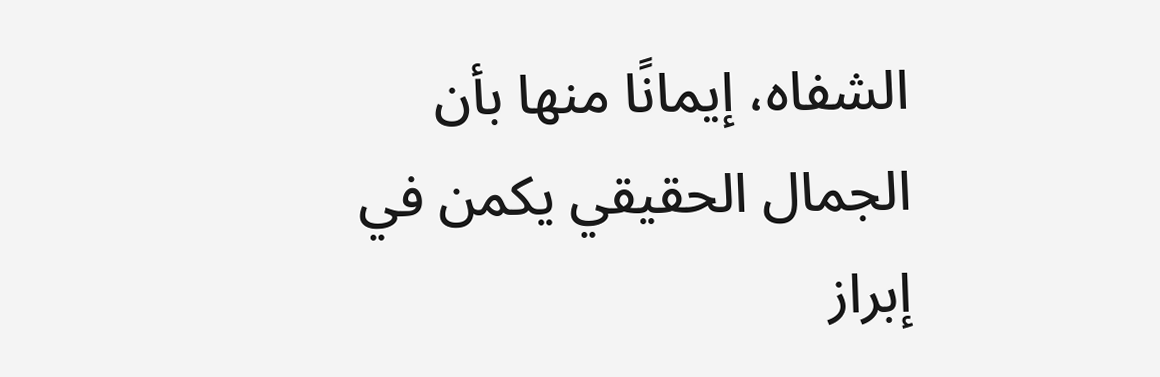الشفاه، إيمانًا منها بأن الجمال الحقيقي يكمن في إبراز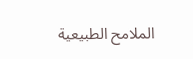الملامح الطبيعية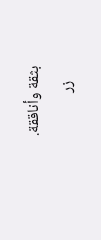بثقة وأناققة.
    زر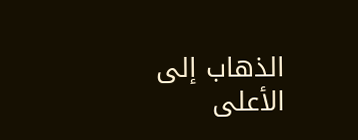الذهاب إلى الأعلى